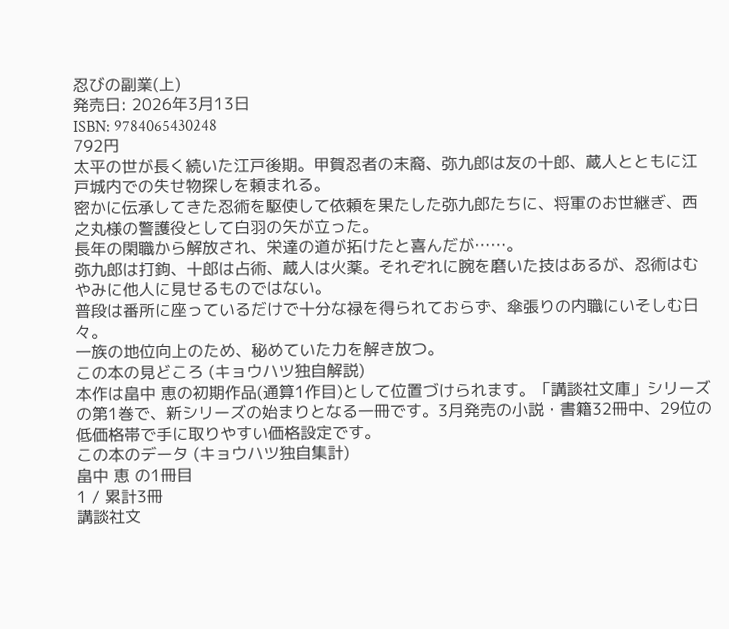忍びの副業(上)
発売日: 2026年3月13日
ISBN: 9784065430248
792円
太平の世が長く続いた江戸後期。甲賀忍者の末裔、弥九郎は友の十郎、蔵人とともに江戸城内での失せ物探しを頼まれる。
密かに伝承してきた忍術を駆使して依頼を果たした弥九郎たちに、将軍のお世継ぎ、西之丸様の警護役として白羽の矢が立った。
長年の閑職から解放され、栄達の道が拓けたと喜んだが……。
弥九郎は打鉤、十郎は占術、蔵人は火薬。それぞれに腕を磨いた技はあるが、忍術はむやみに他人に見せるものではない。
普段は番所に座っているだけで十分な禄を得られておらず、傘張りの内職にいそしむ日々。
一族の地位向上のため、秘めていた力を解き放つ。
この本の見どころ (キョウハツ独自解説)
本作は畠中 恵の初期作品(通算1作目)として位置づけられます。「講談社文庫」シリーズの第1巻で、新シリーズの始まりとなる一冊です。3月発売の小説・書籍32冊中、29位の低価格帯で手に取りやすい価格設定です。
この本のデータ (キョウハツ独自集計)
畠中 恵 の1冊目
1 / 累計3冊
講談社文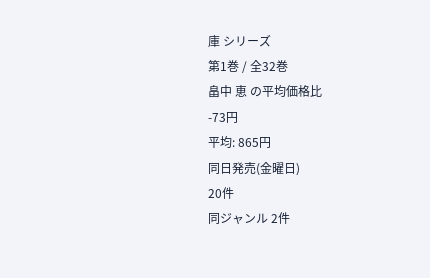庫 シリーズ
第1巻 / 全32巻
畠中 恵 の平均価格比
-73円
平均: 865円
同日発売(金曜日)
20件
同ジャンル 2件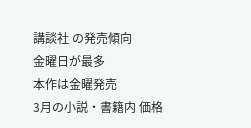講談社 の発売傾向
金曜日が最多
本作は金曜発売
3月の小説・書籍内 価格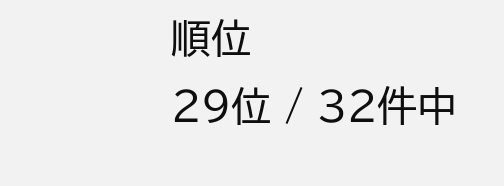順位
29位 / 32件中